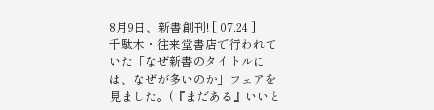8月9日、新書創刊! [ 07.24 ]
千駄木・往来堂書店で行われていた「なぜ新書のタイトルには、なぜが多いのか」フェアを見ました。(『まだある』いいと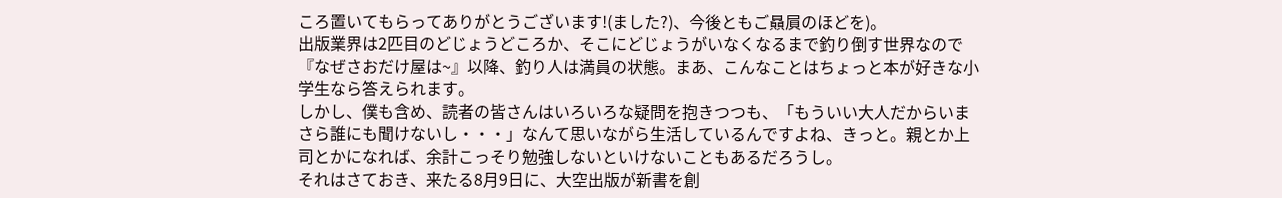ころ置いてもらってありがとうございます!(ました?)、今後ともご贔屓のほどを)。
出版業界は2匹目のどじょうどころか、そこにどじょうがいなくなるまで釣り倒す世界なので『なぜさおだけ屋は~』以降、釣り人は満員の状態。まあ、こんなことはちょっと本が好きな小学生なら答えられます。
しかし、僕も含め、読者の皆さんはいろいろな疑問を抱きつつも、「もういい大人だからいまさら誰にも聞けないし・・・」なんて思いながら生活しているんですよね、きっと。親とか上司とかになれば、余計こっそり勉強しないといけないこともあるだろうし。
それはさておき、来たる8月9日に、大空出版が新書を創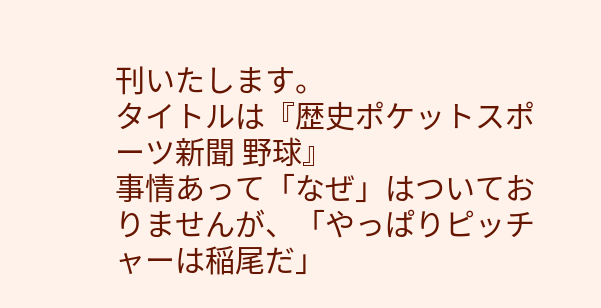刊いたします。
タイトルは『歴史ポケットスポーツ新聞 野球』
事情あって「なぜ」はついておりませんが、「やっぱりピッチャーは稲尾だ」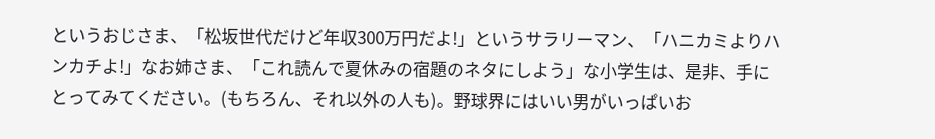というおじさま、「松坂世代だけど年収300万円だよ!」というサラリーマン、「ハニカミよりハンカチよ!」なお姉さま、「これ読んで夏休みの宿題のネタにしよう」な小学生は、是非、手にとってみてください。(もちろん、それ以外の人も)。野球界にはいい男がいっぱいお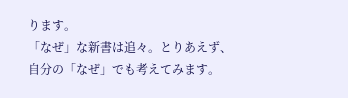ります。
「なぜ」な新書は追々。とりあえず、自分の「なぜ」でも考えてみます。